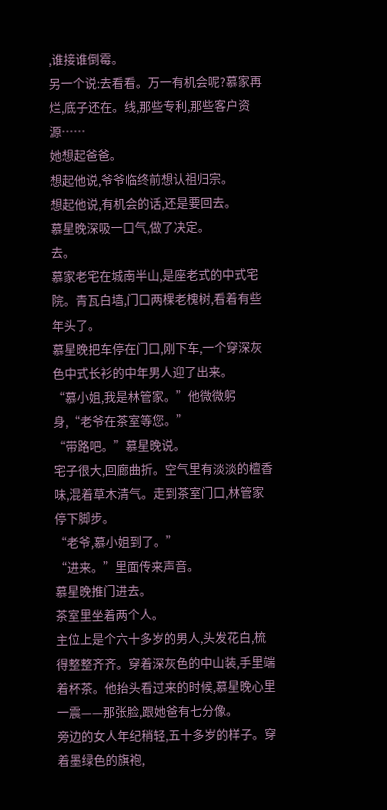,谁接谁倒霉。
另一个说:去看看。万一有机会呢?慕家再烂,底子还在。线,那些专利,那些客户资源……
她想起爸爸。
想起他说,爷爷临终前想认祖归宗。
想起他说,有机会的话,还是要回去。
慕星晚深吸一口气,做了决定。
去。
慕家老宅在城南半山,是座老式的中式宅院。青瓦白墙,门口两棵老槐树,看着有些年头了。
慕星晚把车停在门口,刚下车,一个穿深灰色中式长衫的中年男人迎了出来。
“慕小姐,我是林管家。”他微微躬身,“老爷在茶室等您。”
“带路吧。”慕星晚说。
宅子很大,回廊曲折。空气里有淡淡的檀香味,混着草木清气。走到茶室门口,林管家停下脚步。
“老爷,慕小姐到了。”
“进来。”里面传来声音。
慕星晚推门进去。
茶室里坐着两个人。
主位上是个六十多岁的男人,头发花白,梳得整整齐齐。穿着深灰色的中山装,手里端着杯茶。他抬头看过来的时候,慕星晚心里一震——那张脸,跟她爸有七分像。
旁边的女人年纪稍轻,五十多岁的样子。穿着墨绿色的旗袍,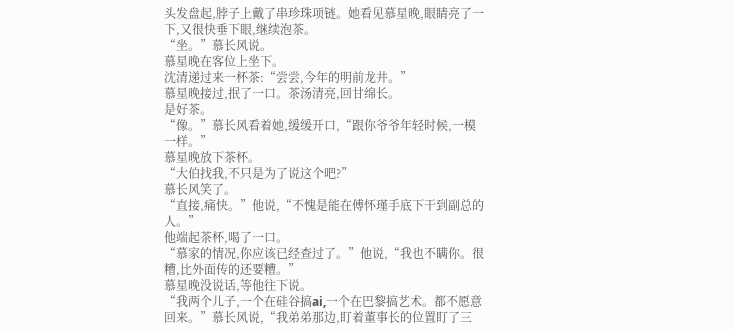头发盘起,脖子上戴了串珍珠项链。她看见慕星晚,眼睛亮了一下,又很快垂下眼,继续泡茶。
“坐。”慕长风说。
慕星晚在客位上坐下。
沈清递过来一杯茶:“尝尝,今年的明前龙井。”
慕星晚接过,抿了一口。茶汤清亮,回甘绵长。
是好茶。
“像。”慕长风看着她,缓缓开口,“跟你爷爷年轻时候,一模一样。”
慕星晚放下茶杯。
“大伯找我,不只是为了说这个吧?”
慕长风笑了。
“直接,痛快。”他说,“不愧是能在傅怀瑾手底下干到副总的人。”
他端起茶杯,喝了一口。
“慕家的情况,你应该已经查过了。”他说,“我也不瞒你。很糟,比外面传的还要糟。”
慕星晚没说话,等他往下说。
“我两个儿子,一个在硅谷搞ai,一个在巴黎搞艺术。都不愿意回来。”慕长风说,“我弟弟那边,盯着董事长的位置盯了三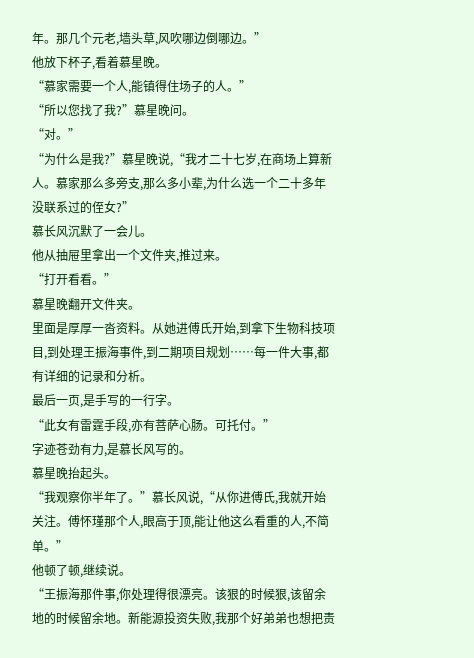年。那几个元老,墙头草,风吹哪边倒哪边。”
他放下杯子,看着慕星晚。
“慕家需要一个人,能镇得住场子的人。”
“所以您找了我?”慕星晚问。
“对。”
“为什么是我?”慕星晚说,“我才二十七岁,在商场上算新人。慕家那么多旁支,那么多小辈,为什么选一个二十多年没联系过的侄女?”
慕长风沉默了一会儿。
他从抽屉里拿出一个文件夹,推过来。
“打开看看。”
慕星晚翻开文件夹。
里面是厚厚一沓资料。从她进傅氏开始,到拿下生物科技项目,到处理王振海事件,到二期项目规划……每一件大事,都有详细的记录和分析。
最后一页,是手写的一行字。
“此女有雷霆手段,亦有菩萨心肠。可托付。”
字迹苍劲有力,是慕长风写的。
慕星晚抬起头。
“我观察你半年了。”慕长风说,“从你进傅氏,我就开始关注。傅怀瑾那个人,眼高于顶,能让他这么看重的人,不简单。”
他顿了顿,继续说。
“王振海那件事,你处理得很漂亮。该狠的时候狠,该留余地的时候留余地。新能源投资失败,我那个好弟弟也想把责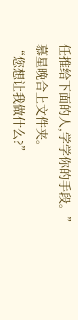任推给下面的人,学学你的手段。”
慕星晚合上文件夹。
“您想让我做什么?”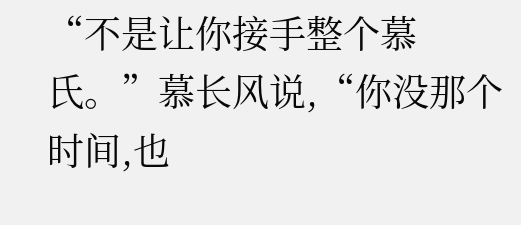“不是让你接手整个慕氏。”慕长风说,“你没那个时间,也